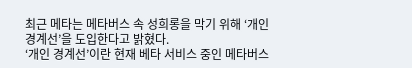최근 메타는 메타버스 속 성희롱을 막기 위해 ‘개인 경계선’을 도입한다고 밝혔다.
‘개인 경계선’이란 현재 베타 서비스 중인 메타버스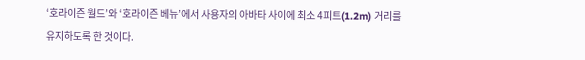‘호라이즌 월드’와 ‘호라이즌 베뉴’에서 사용자의 아바타 사이에 최소 4피트(1.2m) 거리를 유지하도록 한 것이다.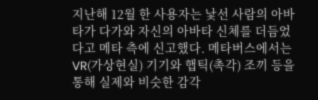지난해 12월 한 사용자는 낯선 사람의 아바타가 다가와 자신의 아바타 신체를 더듬었다고 메타 측에 신고했다. 메타버스에서는 VR(가상현실) 기기와 햅틱(촉각) 조끼 등을 통해 실제와 비슷한 감각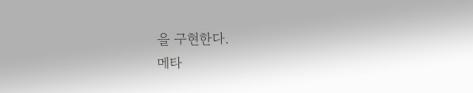을 구현한다.
메타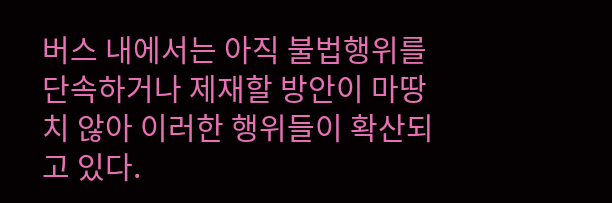버스 내에서는 아직 불법행위를 단속하거나 제재할 방안이 마땅치 않아 이러한 행위들이 확산되고 있다.